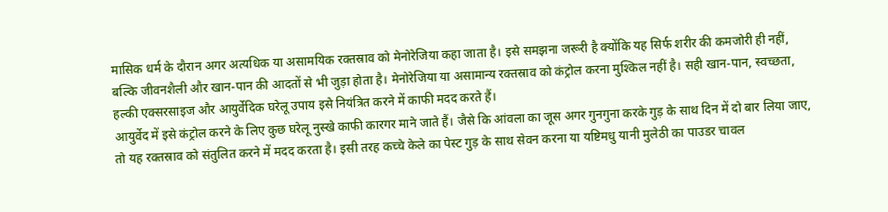मासिक धर्म के दौरान अगर अत्यधिक या असामयिक रक्तस्राव को मेनोरेजिया कहा जाता है। इसे समझना जरूरी है क्योंकि यह सिर्फ शरीर की कमजोरी ही नहीं, बल्कि जीवनशैली और खान-पान की आदतों से भी जुड़ा होता है। मेनोरेजिया या असामान्य रक्तस्राव को कंट्रोल करना मुश्किल नहीं है। सही खान-पान, स्वच्छता, हल्की एक्सरसाइज और आयुर्वेदिक घरेलू उपाय इसे नियंत्रित करने में काफी मदद करते हैं।
आयुर्वेद में इसे कंट्रोल करने के लिए कुछ घरेलू नुस्खे काफी कारगर माने जाते हैं। जैसे कि आंवला का जूस अगर गुनगुना करके गुड़ के साथ दिन में दो बार लिया जाए, तो यह रक्तस्राव को संतुलित करने में मदद करता है। इसी तरह कच्चे केले का पेस्ट गुड़ के साथ सेवन करना या यष्टिमधु यानी मुलेठी का पाउडर चावल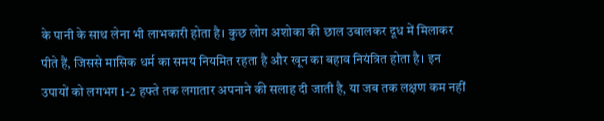के पानी के साथ लेना भी लाभकारी होता है। कुछ लोग अशोका की छाल उबालकर दूध में मिलाकर पीते हैं, जिससे मासिक धर्म का समय नियमित रहता है और खून का बहाव नियंत्रित होता है। इन उपायों को लगभग 1-2 हफ्ते तक लगातार अपनाने की सलाह दी जाती है, या जब तक लक्षण कम नहीं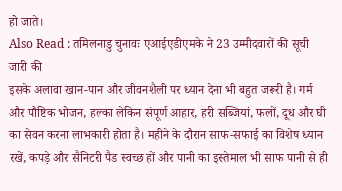हो जाते।
Also Read : तमिलनाडु चुनावः एआईएडीएमके ने 23 उम्मीदवारों की सूची जारी की
इसके अलावा खान-पान और जीवनशैली पर ध्यान देना भी बहुत जरूरी है। गर्म और पौष्टिक भोजन, हल्का लेकिन संपूर्ण आहार, हरी सब्जियां, फलों, दूध और घी का सेवन करना लाभकारी होता है। महीने के दौरान साफ-सफाई का विशेष ध्यान रखें, कपड़े और सैनिटरी पैड स्वच्छ हों और पानी का इस्तेमाल भी साफ पानी से ही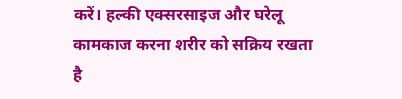करें। हल्की एक्सरसाइज और घरेलू कामकाज करना शरीर को सक्रिय रखता है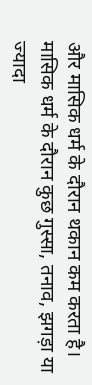और मासिक धर्म के दौरान थकान कम करता है।
मासिक धर्म के दौरान कुछ गुस्सा, तनाव, झगड़ा या ज्यादा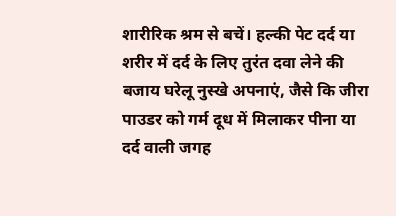शारीरिक श्रम से बचें। हल्की पेट दर्द या शरीर में दर्द के लिए तुरंत दवा लेने की बजाय घरेलू नुस्खे अपनाएं, जैसे कि जीरा पाउडर को गर्म दूध में मिलाकर पीना या दर्द वाली जगह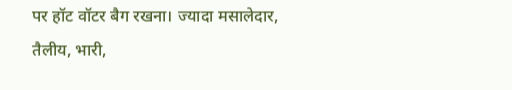पर हॉट वॉटर बैग रखना। ज्यादा मसालेदार, तैलीय, भारी,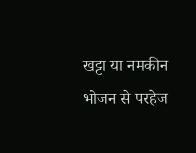खट्टा या नमकीन भोजन से परहेज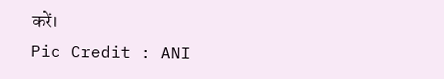करें।
Pic Credit : ANI